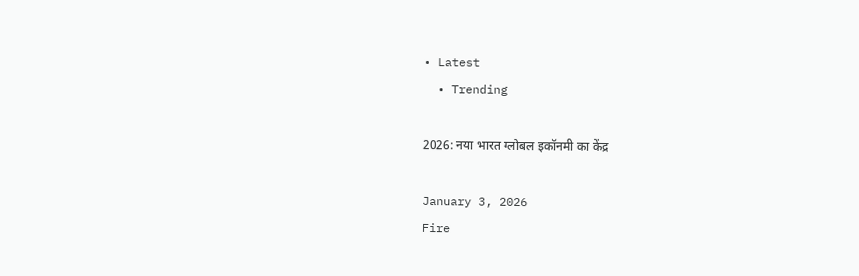• Latest
  • Trending

2026: नया भारत ग्लोबल इकॉनमी का केंद्र

January 3, 2026
Fire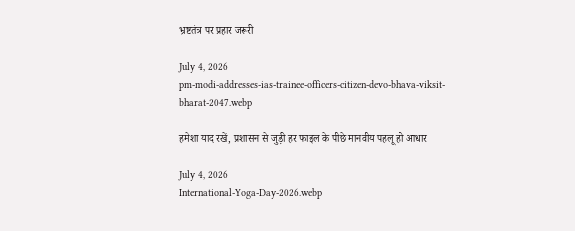भ्रष्टतंत्र पर प्रहार जरूरी

July 4, 2026
pm-modi-addresses-ias-trainee-officers-citizen-devo-bhava-viksit-bharat-2047.webp

हमेशा याद रखें, प्रशासन से जुड़ी हर फाइल के पीछे मानवीय पहलू हो आधार

July 4, 2026
International-Yoga-Day-2026.webp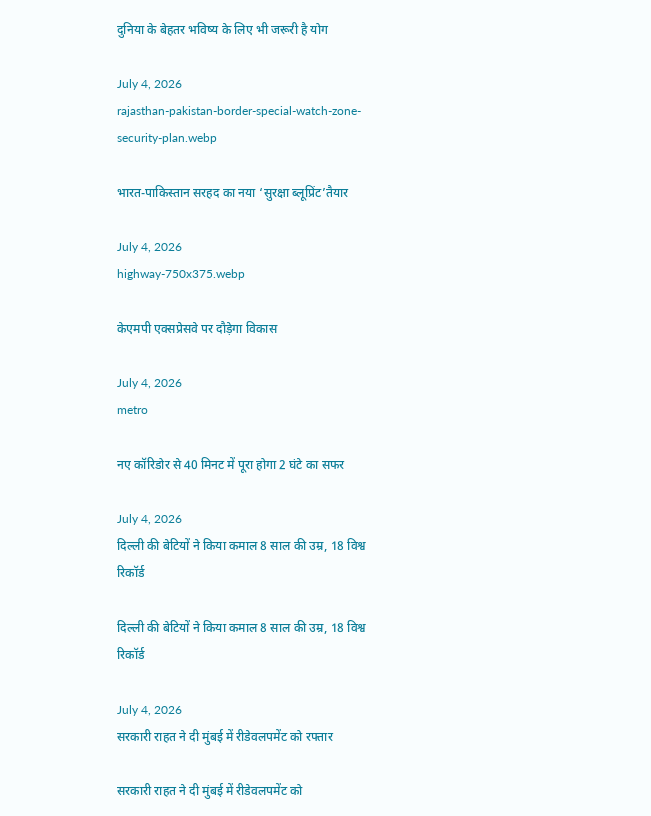दुनिया के बेहतर भविष्य के लिए भी जरूरी है योग

July 4, 2026
rajasthan-pakistan-border-special-watch-zone-security-plan.webp

भारत-पाकिस्तान सरहद का नया ‘सुरक्षा ब्लूप्रिंट’तैयार

July 4, 2026
highway-750x375.webp

केएमपी एक्सप्रेसवे पर दौड़ेगा विकास

July 4, 2026
metro

नए कॉरिडोर से 40 मिनट में पूरा होगा 2 घंटे का सफर

July 4, 2026
दिल्ली की बेटियों ने किया कमाल 8 साल की उम्र, 18 विश्व रिकॉर्ड

दिल्ली की बेटियों ने किया कमाल 8 साल की उम्र, 18 विश्व रिकॉर्ड

July 4, 2026
सरकारी राहत ने दी मुंबई में रीडेवलपमेंट को रफ्तार

सरकारी राहत ने दी मुंबई में रीडेवलपमेंट को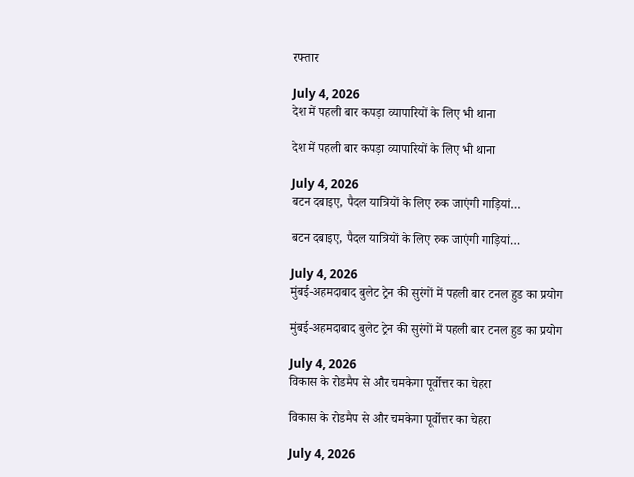रफ्तार

July 4, 2026
देश में पहली बार कपड़ा व्यापारियों के लिए भी थाना

देश में पहली बार कपड़ा व्यापारियों के लिए भी थाना

July 4, 2026
बटन दबाइए, पैदल यात्रियों के लिए रुक जाएंगी गाड़ियां…

बटन दबाइए, पैदल यात्रियों के लिए रुक जाएंगी गाड़ियां…

July 4, 2026
मुंबई-अहमदाबाद बुलेट ट्रेन की सुरंगों में पहली बार टनल हुड का प्रयोग

मुंबई-अहमदाबाद बुलेट ट्रेन की सुरंगों में पहली बार टनल हुड का प्रयोग

July 4, 2026
विकास के रोडमैप से और चमकेगा पूर्वोत्तर का चेहरा

विकास के रोडमैप से और चमकेगा पूर्वोत्तर का चेहरा

July 4, 2026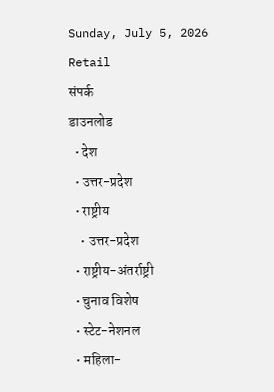Sunday, July 5, 2026
Retail
संपर्क
डाउनलोड
  • देश
  • उत्तर-प्रदेश
  • राष्ट्रीय
    • उत्तर-प्रदेश
  • राष्ट्रीय-अंतर्राष्ट्री
  • चुनाव विशेष
  • स्टेट-नेशनल
  • महिला-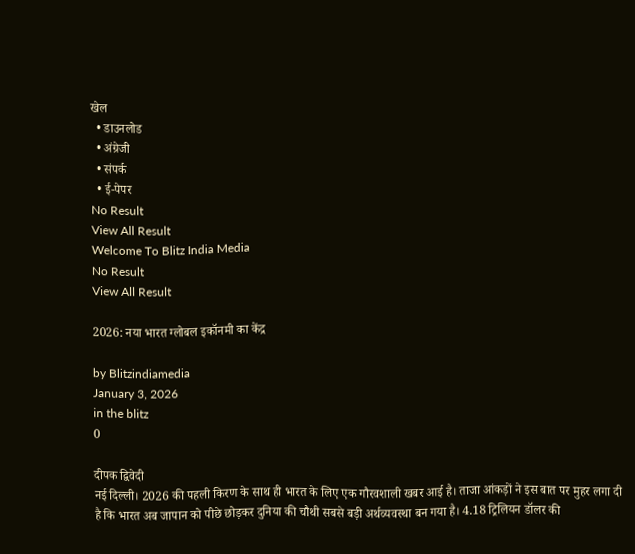खेल
  • डाउनलोड
  • अंग्रेजी
  • संपर्क
  • ई-पेपर
No Result
View All Result
Welcome To Blitz India Media
No Result
View All Result

2026: नया भारत ग्लोबल इकॉनमी का केंद्र

by Blitzindiamedia
January 3, 2026
in the blitz
0

दीपक द्विवेदी
नई दिल्ली। 2026 की पहली किरण के साथ ही भारत के लिए एक गौरवशाली खबर आई है। ताजा आंकड़ों ने इस बात पर मुहर लगा दी है कि भारत अब जापान को पीछे छोड़कर दुनिया की चौथी सबसे बड़ी अर्थव्यवस्था बन गया है। 4.18 ट्रिलियन डॉलर की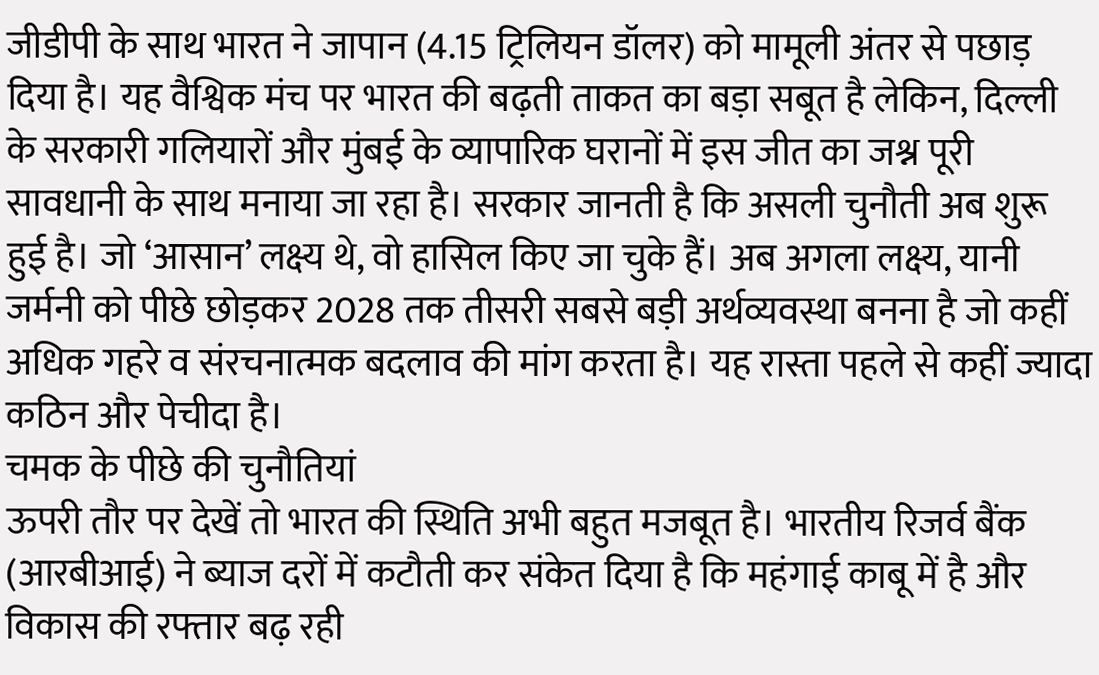जीडीपी के साथ भारत ने जापान (4.15 ट्रिलियन डॉलर) को मामूली अंतर से पछाड़ दिया है। यह वैश्विक मंच पर भारत की बढ़ती ताकत का बड़ा सबूत है लेकिन, दिल्ली के सरकारी गलियारों और मुंबई के व्यापारिक घरानों में इस जीत का जश्न पूरी सावधानी के साथ मनाया जा रहा है। सरकार जानती है कि असली चुनौती अब शुरू हुई है। जो ‘आसान’ लक्ष्य थे, वो हासिल किए जा चुके हैं। अब अगला लक्ष्य, यानी जर्मनी को पीछे छोड़कर 2028 तक तीसरी सबसे बड़ी अर्थव्यवस्था बनना है जो कहीं अधिक गहरे व संरचनात्मक बदलाव की मांग करता है। यह रास्ता पहले से कहीं ज्यादा कठिन और पेचीदा है।
चमक के पीछे की चुनौतियां
ऊपरी तौर पर देखें तो भारत की स्थिति अभी बहुत मजबूत है। भारतीय रिजर्व बैंक (आरबीआई) ने ब्याज दरों में कटौती कर संकेत दिया है कि महंगाई काबू में है और विकास की रफ्तार बढ़ रही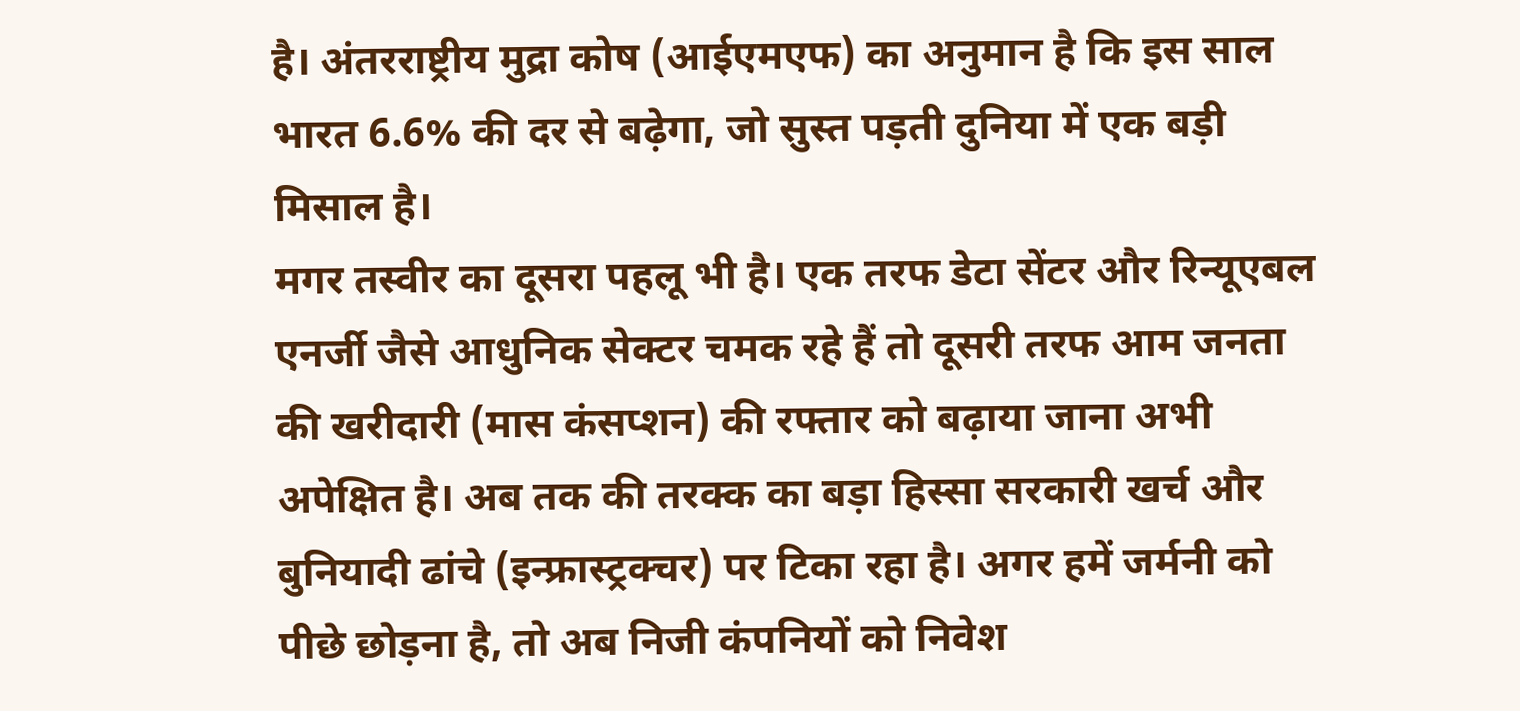है। अंतरराष्ट्रीय मुद्रा कोष (आईएमएफ) का अनुमान है कि इस साल भारत 6.6% की दर से बढ़ेगा, जो सुस्त पड़ती दुनिया में एक बड़ी मिसाल है।
मगर तस्वीर का दूसरा पहलू भी है। एक तरफ डेटा सेंटर और रिन्यूएबल एनर्जी जैसे आधुनिक सेक्टर चमक रहे हैं तो दूसरी तरफ आम जनता की खरीदारी (मास कंसप्शन) की रफ्तार को बढ़ाया जाना अभी अपेक्षित है। अब तक की तरक्क का बड़ा हिस्सा सरकारी खर्च और बुनियादी ढांचे (इन्फ्रास्ट्रक्चर) पर टिका रहा है। अगर हमें जर्मनी को पीछे छोड़ना है, तो अब निजी कंपनियों को निवेश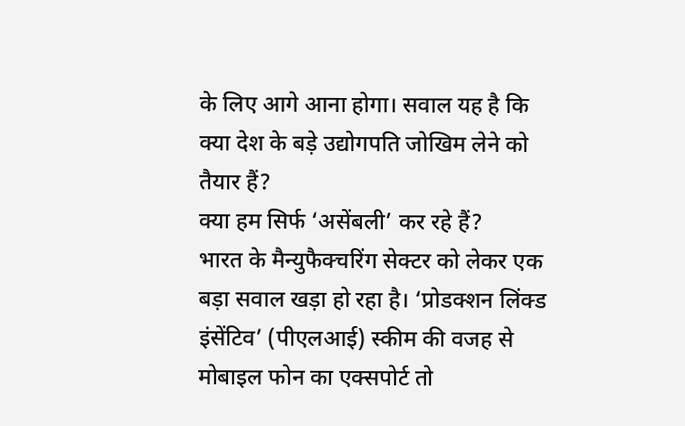के लिए आगे आना होगा। सवाल यह है कि क्या देश के बड़े उद्योगपति जोखिम लेने को तैयार हैं?
क्या हम सिर्फ ‘असेंबली’ कर रहे हैं?
भारत के मैन्युफैक्चरिंग सेक्टर को लेकर एक बड़ा सवाल खड़ा हो रहा है। ‘प्रोडक्शन लिंक्ड इंसेंटिव’ (पीएलआई) स्कीम की वजह से मोबाइल फोन का एक्सपोर्ट तो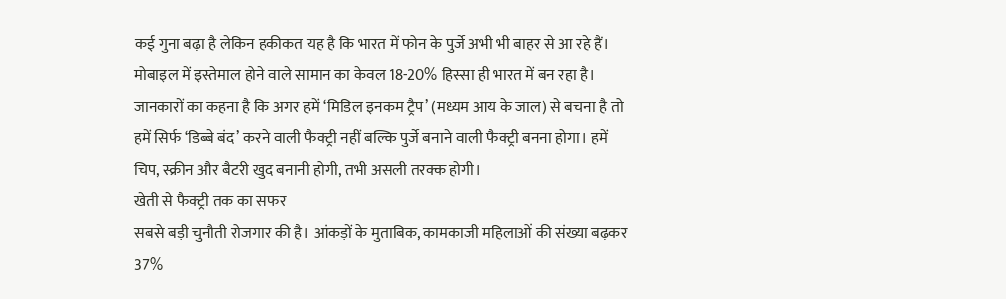कई गुना बढ़ा है लेकिन हकीकत यह है कि भारत में फोन के पुर्जे अभी भी बाहर से आ रहे हैं। मोबाइल में इस्तेमाल होने वाले सामान का केवल 18-20% हिस्सा ही भारत में बन रहा है।
जानकारों का कहना है कि अगर हमें ‘मिडिल इनकम ट्रैप’ (मध्यम आय के जाल) से बचना है तो हमें सिर्फ ‘डिब्बे बंद’ करने वाली फैक्ट्री नहीं बल्कि पुर्जे बनाने वाली फैक्ट्री बनना होगा। हमें चिप, स्क्रीन और बैटरी खुद बनानी होगी, तभी असली तरक्क होगी।
खेती से फैक्ट्री तक का सफर
सबसे बड़ी चुनौती रोजगार की है। आंकड़ों के मुताबिक, कामकाजी महिलाओं की संख्या बढ़कर 37%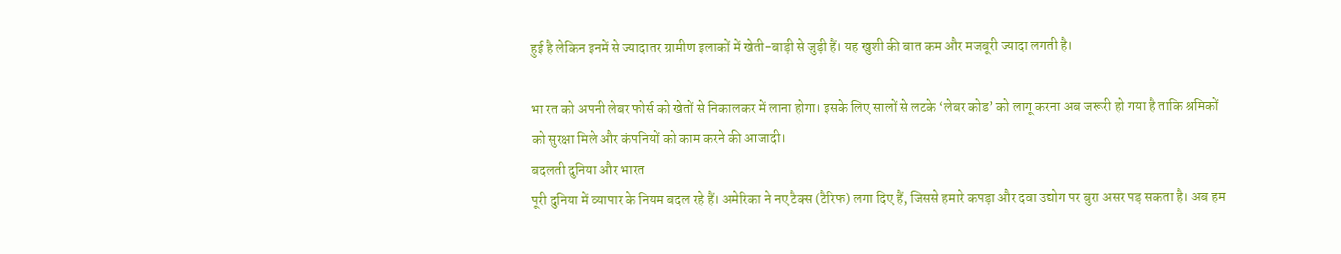हुई है लेकिन इनमें से ज्यादातर ग्रामीण इलाकों में खेती-बाड़ी से जुड़ी हैं। यह खुशी की बात कम और मजबूरी ज्यादा लगती है।

भा रत को अपनी लेबर फोर्स को खेतों से निकालकर में लाना होगा। इसके लिए सालों से लटके ‘लेबर कोड’ को लागू करना अब जरूरी हो गया है ताकि श्रमिकों को सुरक्षा मिले और कंपनियों को काम करने की आजादी।
बदलती दुनिया और भारत
पूरी दुनिया में व्यापार के नियम बदल रहे हैं। अमेरिका ने नए टैक्स (टैरिफ) लगा दिए हैं, जिससे हमारे कपड़ा और दवा उद्योग पर बुरा असर पड़ सकता है। अब हम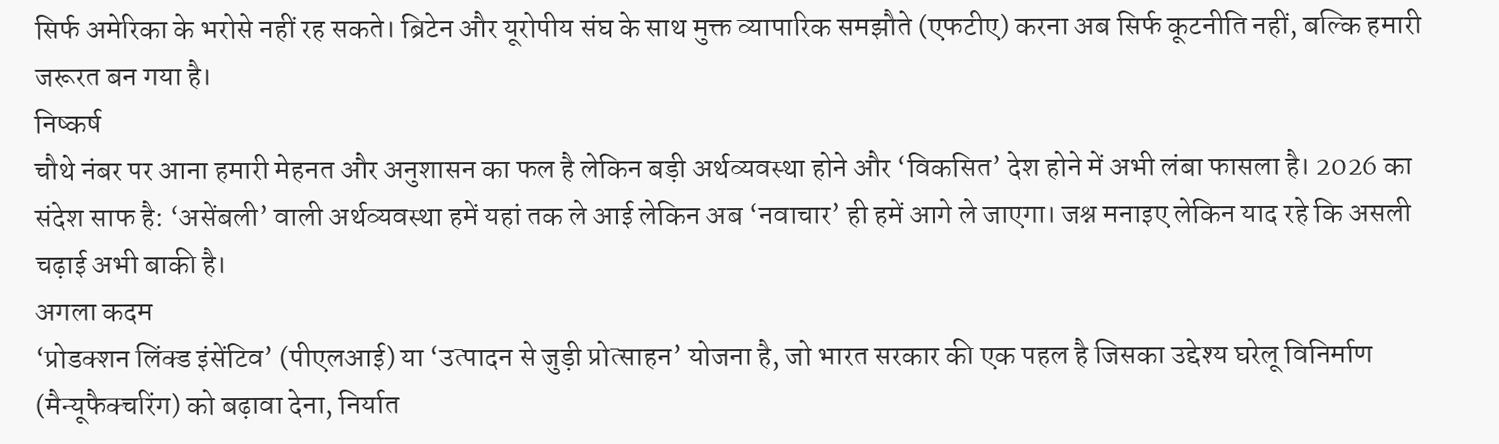सिर्फ अमेरिका के भरोसे नहीं रह सकते। ब्रिटेन और यूरोपीय संघ के साथ मुक्त व्यापारिक समझौते (एफटीए) करना अब सिर्फ कूटनीति नहीं, बल्कि हमारी जरूरत बन गया है।
निष्कर्ष
चौथे नंबर पर आना हमारी मेहनत और अनुशासन का फल है लेकिन बड़ी अर्थव्यवस्था होने और ‘विकसित’ देश होने में अभी लंबा फासला है। 2026 का संदेश साफ है: ‘असेंबली’ वाली अर्थव्यवस्था हमें यहां तक ले आई लेकिन अब ‘नवाचार’ ही हमें आगे ले जाएगा। जश्न मनाइए लेकिन याद रहे कि असली चढ़ाई अभी बाकी है।
अगला कदम
‘प्रोडक्शन लिंक्ड इंसेंटिव’ (पीएलआई) या ‘उत्पादन से जुड़ी प्रोत्साहन’ योजना है, जो भारत सरकार की एक पहल है जिसका उद्देश्य घरेलू विनिर्माण (मैन्यूफैक्चरिंग) को बढ़ावा देना, निर्यात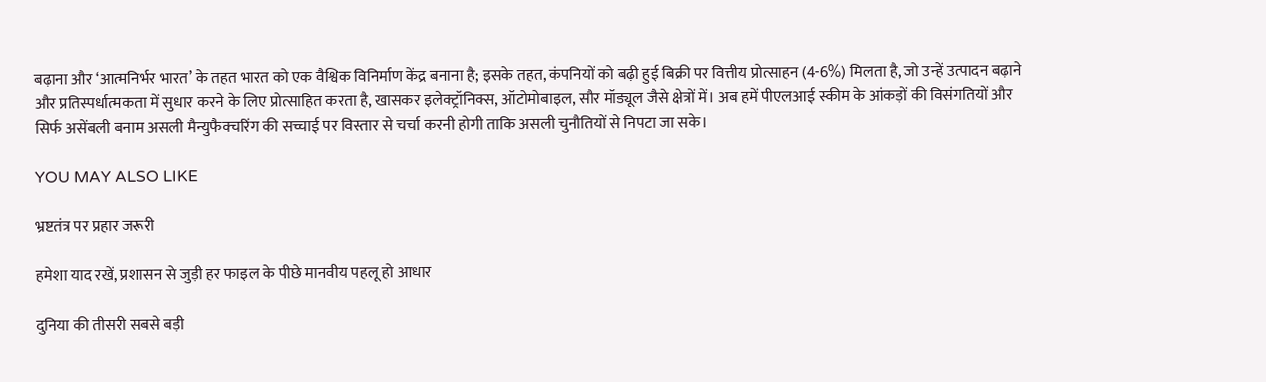बढ़ाना और ‘आत्मनिर्भर भारत’ के तहत भारत को एक वैश्विक विनिर्माण केंद्र बनाना है; इसके तहत, कंपनियों को बढ़ी हुई बिक्री पर वित्तीय प्रोत्साहन (4-6%) मिलता है, जो उन्हें उत्पादन बढ़ाने और प्रतिस्पर्धात्मकता में सुधार करने के लिए प्रोत्साहित करता है, खासकर इलेक्ट्रॉनिक्स, ऑटोमोबाइल, सौर मॉड्यूल जैसे क्षेत्रों में। अब हमें पीएलआई स्कीम के आंकड़ों की विसंगतियों और सिर्फ असेंबली बनाम असली मैन्युफैक्चरिंग की सच्चाई पर विस्तार से चर्चा करनी होगी ताकि असली चुनौतियों से निपटा जा सके।

YOU MAY ALSO LIKE

भ्रष्टतंत्र पर प्रहार जरूरी

हमेशा याद रखें, प्रशासन से जुड़ी हर फाइल के पीछे मानवीय पहलू हो आधार

दुनिया की तीसरी सबसे बड़ी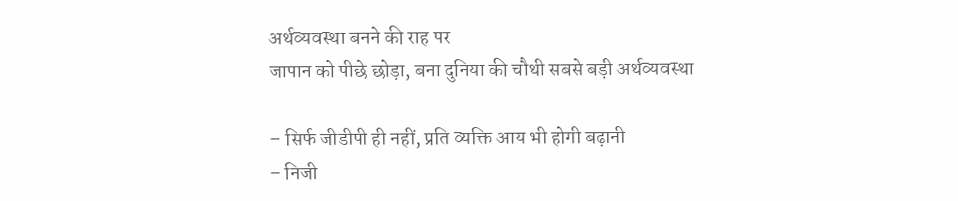अर्थव्यवस्था बनने की राह पर
जापान को पीछे छोड़ा, बना दुनिया की चौथी सबसे बड़ी अर्थव्यवस्था

– सिर्फ जीडीपी ही नहीं, प्रति व्यक्ति आय भी होगी बढ़ानी
– निजी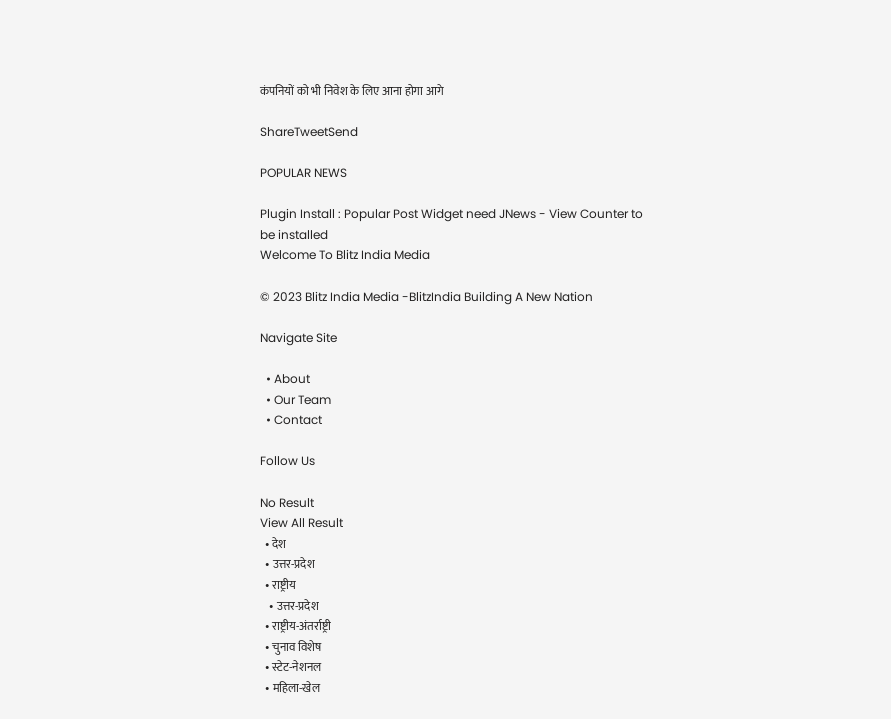कंपनियों को भी निवेश के लिए आना होगा आगे

ShareTweetSend

POPULAR NEWS

Plugin Install : Popular Post Widget need JNews - View Counter to be installed
Welcome To Blitz India Media

© 2023 Blitz India Media -BlitzIndia Building A New Nation

Navigate Site

  • About
  • Our Team
  • Contact

Follow Us

No Result
View All Result
  • देश
  • उत्तर-प्रदेश
  • राष्ट्रीय
    • उत्तर-प्रदेश
  • राष्ट्रीय-अंतर्राष्ट्री
  • चुनाव विशेष
  • स्टेट-नेशनल
  • महिला-खेल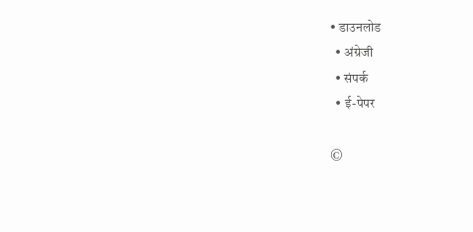• डाउनलोड
  • अंग्रेजी
  • संपर्क
  • ई-पेपर

©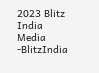2023 Blitz India Media -BlitzIndia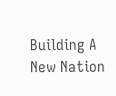Building A New Nation